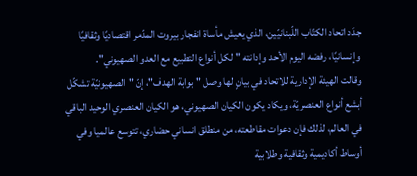جدَد اتحاد الكتّاب اللّبنانيّين، الذي يعيش مأساة انفجار بيروت المدّمر اقتصاديًا وثقافيًا وإنسانيًا، رفضه اليوم الأحد وإدانته "لكل أنواع التطبيع مع العدو الصهيوني".
وقالت الهيئة الإدارية للاتحاد في بيانٍ لها وصل "بوابة الهدف"، إنّ "الصهيونيّة تشكّل أبشع أنواع العنصريّة، ويكاد يكون الكيان الصهيوني، هو الكيان العنصري الوحيد الباقي في العالم، لذلك فإن دعوات مقاطعته، من منطلق انساني حضاري، تتوسع عالميا وفي أوساط أكاديمية وثقافية وطلابية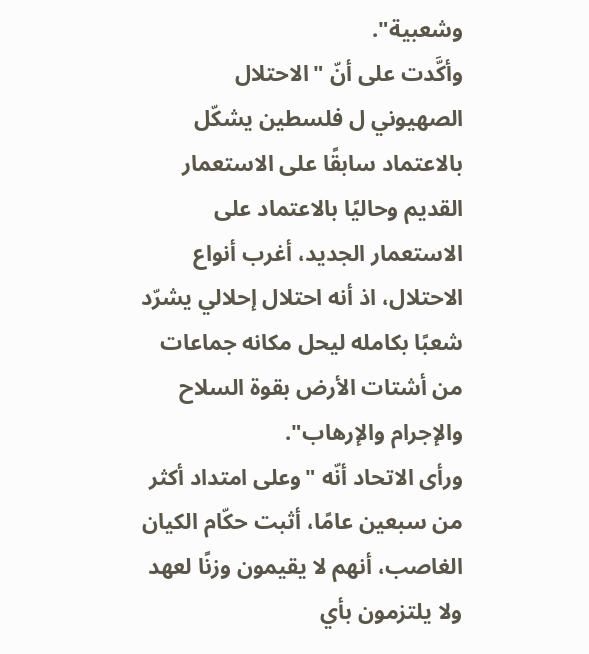وشعبية".
وأكَّدت على أنّ "الاحتلال الصهيوني ل فلسطين يشكّل بالاعتماد سابقًا على الاستعمار القديم وحاليًا بالاعتماد على الاستعمار الجديد، أغرب أنواع الاحتلال، اذ أنه احتلال إحلالي يشرّد شعبًا بكامله ليحل مكانه جماعات من أشتات الأرض بقوة السلاح والإجرام والإرهاب".
ورأى الاتحاد أنّه "وعلى امتداد أكثر من سبعين عامًا، أثبت حكّام الكيان الغاصب، أنهم لا يقيمون وزنًا لعهد ولا يلتزمون بأي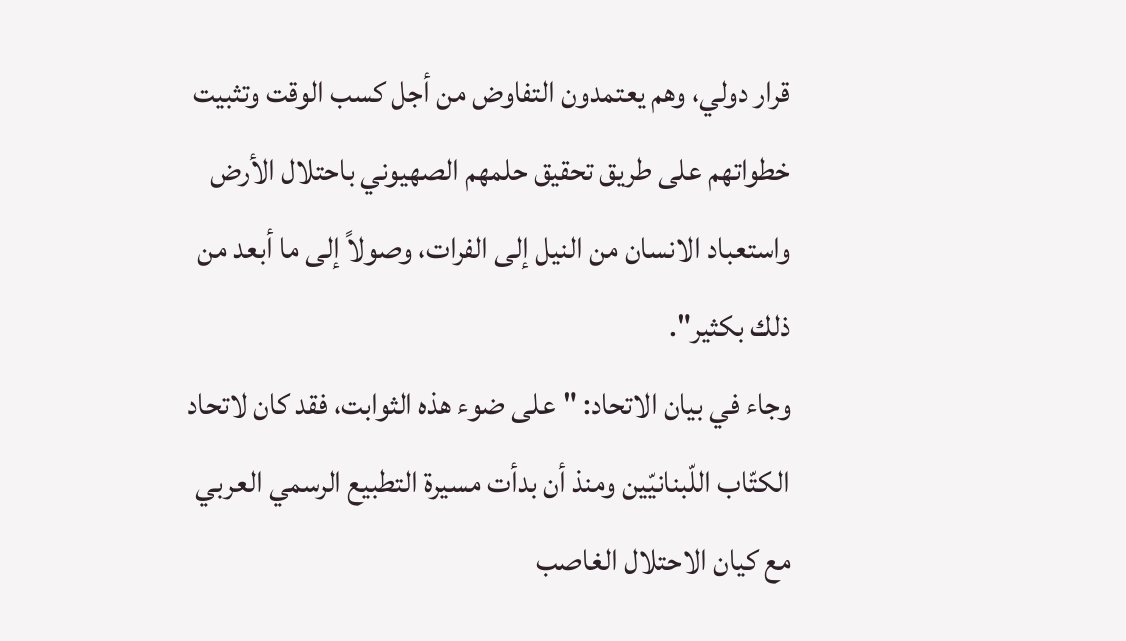قرار دولي، وهم يعتمدون التفاوض من أجل كسب الوقت وتثبيت خطواتهم على طريق تحقيق حلمهم الصهيوني باحتلال الأرض واستعباد الانسان من النيل إلى الفرات، وصولاً إلى ما أبعد من ذلك بكثير".
وجاء في بيان الاتحاد: "على ضوء هذه الثوابت، فقد كان لاتحاد الكتّاب اللّبنانيّين ومنذ أن بدأت مسيرة التطبيع الرسمي العربي مع كيان الاحتلال الغاصب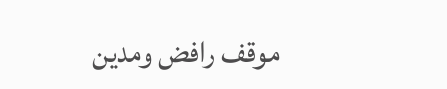موقف رافض ومدين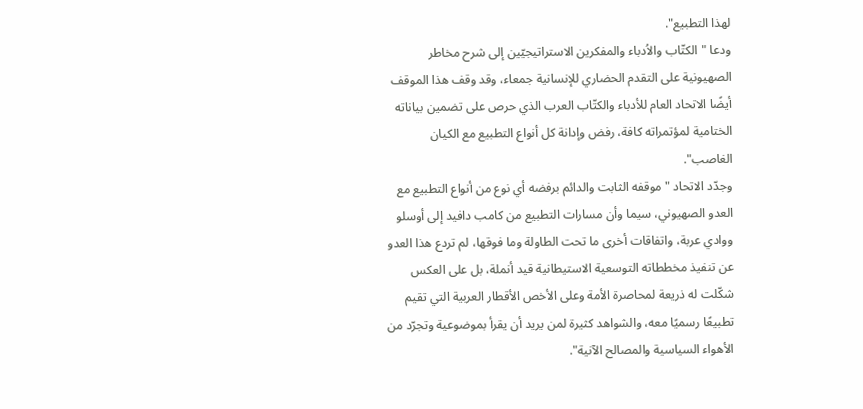لهذا التطبيع".
ودعا "الكتّاب والاُدباء والمفكرين الاستراتيجيّين إلى شرح مخاطر الصهيونية على التقدم الحضاري للإنسانية جمعاء، وقد وقف هذا الموقف أيضًا الاتحاد العام للأدباء والكتّاب العرب الذي حرص على تضمين بياناته الختامية لمؤتمراته كافة، رفض وإدانة كل أنواع التطبيع مع الكيان الغاصب".
وجدّد الاتحاد "موقفه الثابت والدائم برفضه أي نوع من أنواع التطبيع مع العدو الصهيوني، سيما وأن مسارات التطبيع من كامب دافيد إلى أوسلو ووادي عربة، واتفاقات أخرى ما تحت الطاولة وما فوقها، لم تردع هذا العدو عن تنفيذ مخططاته التوسعية الاستيطانية قيد أنملة، بل على العكس شكّلت له ذريعة لمحاصرة الأمة وعلى الأخص الأقطار العربية التي تقيم تطبيعًا رسميًا معه، والشواهد كثيرة لمن يريد أن يقرأ بموضوعية وتجرّد من الأهواء السياسية والمصالح الآنية".